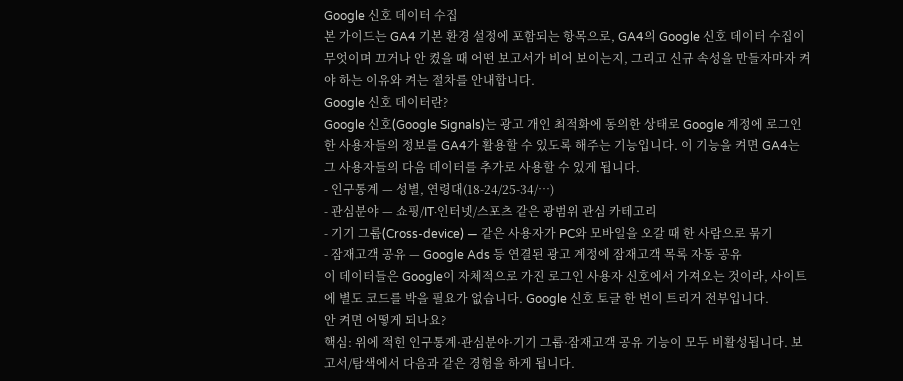Google 신호 데이터 수집
본 가이드는 GA4 기본 환경 설정에 포함되는 항목으로, GA4의 Google 신호 데이터 수집이 무엇이며 끄거나 안 켰을 때 어떤 보고서가 비어 보이는지, 그리고 신규 속성을 만들자마자 켜야 하는 이유와 켜는 절차를 안내합니다.
Google 신호 데이터란?
Google 신호(Google Signals)는 광고 개인 최적화에 동의한 상태로 Google 계정에 로그인한 사용자들의 정보를 GA4가 활용할 수 있도록 해주는 기능입니다. 이 기능을 켜면 GA4는 그 사용자들의 다음 데이터를 추가로 사용할 수 있게 됩니다.
- 인구통계 — 성별, 연령대(18-24/25-34/…)
- 관심분야 — 쇼핑/IT·인터넷/스포츠 같은 광범위 관심 카테고리
- 기기 그룹(Cross-device) — 같은 사용자가 PC와 모바일을 오갈 때 한 사람으로 묶기
- 잠재고객 공유 — Google Ads 등 연결된 광고 계정에 잠재고객 목록 자동 공유
이 데이터들은 Google이 자체적으로 가진 로그인 사용자 신호에서 가져오는 것이라, 사이트에 별도 코드를 박을 필요가 없습니다. Google 신호 토글 한 번이 트리거 전부입니다.
안 켜면 어떻게 되나요?
핵심: 위에 적힌 인구통계·관심분야·기기 그룹·잠재고객 공유 기능이 모두 비활성됩니다. 보고서/탐색에서 다음과 같은 경험을 하게 됩니다.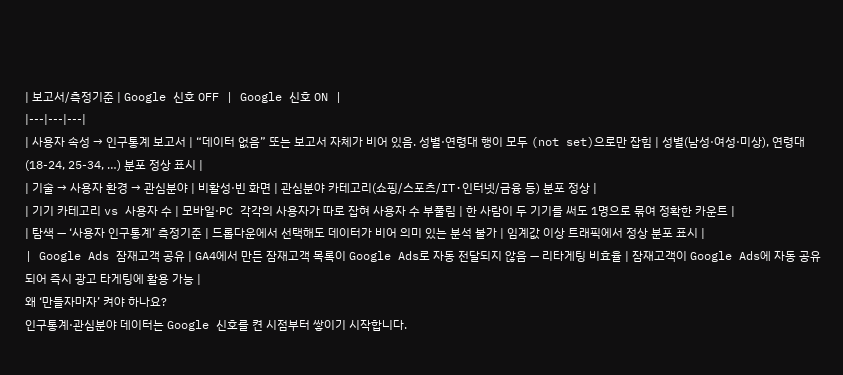| 보고서/측정기준 | Google 신호 OFF | Google 신호 ON |
|---|---|---|
| 사용자 속성 → 인구통계 보고서 | “데이터 없음” 또는 보고서 자체가 비어 있음. 성별·연령대 행이 모두 (not set)으로만 잡힘 | 성별(남성·여성·미상), 연령대(18-24, 25-34, …) 분포 정상 표시 |
| 기술 → 사용자 환경 → 관심분야 | 비활성·빈 화면 | 관심분야 카테고리(쇼핑/스포츠/IT·인터넷/금융 등) 분포 정상 |
| 기기 카테고리 vs 사용자 수 | 모바일·PC 각각의 사용자가 따로 잡혀 사용자 수 부풀림 | 한 사람이 두 기기를 써도 1명으로 묶여 정확한 카운트 |
| 탐색 — ‘사용자 인구통계’ 측정기준 | 드롭다운에서 선택해도 데이터가 비어 의미 있는 분석 불가 | 임계값 이상 트래픽에서 정상 분포 표시 |
| Google Ads 잠재고객 공유 | GA4에서 만든 잠재고객 목록이 Google Ads로 자동 전달되지 않음 — 리타게팅 비효율 | 잠재고객이 Google Ads에 자동 공유되어 즉시 광고 타게팅에 활용 가능 |
왜 ‘만들자마자’ 켜야 하나요?
인구통계·관심분야 데이터는 Google 신호를 켠 시점부터 쌓이기 시작합니다.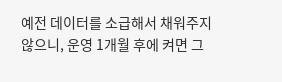예전 데이터를 소급해서 채워주지 않으니, 운영 1개월 후에 켜면 그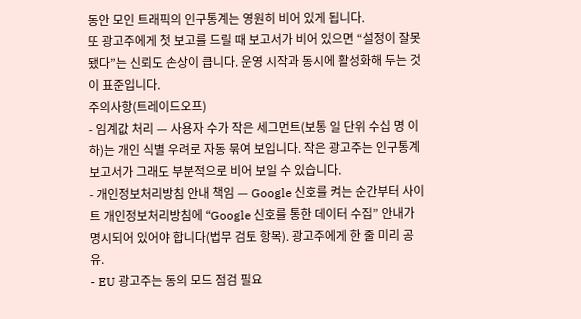동안 모인 트래픽의 인구통계는 영원히 비어 있게 됩니다.
또 광고주에게 첫 보고를 드릴 때 보고서가 비어 있으면 “설정이 잘못됐다”는 신뢰도 손상이 큽니다. 운영 시작과 동시에 활성화해 두는 것이 표준입니다.
주의사항(트레이드오프)
- 임계값 처리 — 사용자 수가 작은 세그먼트(보통 일 단위 수십 명 이하)는 개인 식별 우려로 자동 묶여 보입니다. 작은 광고주는 인구통계 보고서가 그래도 부분적으로 비어 보일 수 있습니다.
- 개인정보처리방침 안내 책임 — Google 신호를 켜는 순간부터 사이트 개인정보처리방침에 “Google 신호를 통한 데이터 수집” 안내가 명시되어 있어야 합니다(법무 검토 항목). 광고주에게 한 줄 미리 공유.
- EU 광고주는 동의 모드 점검 필요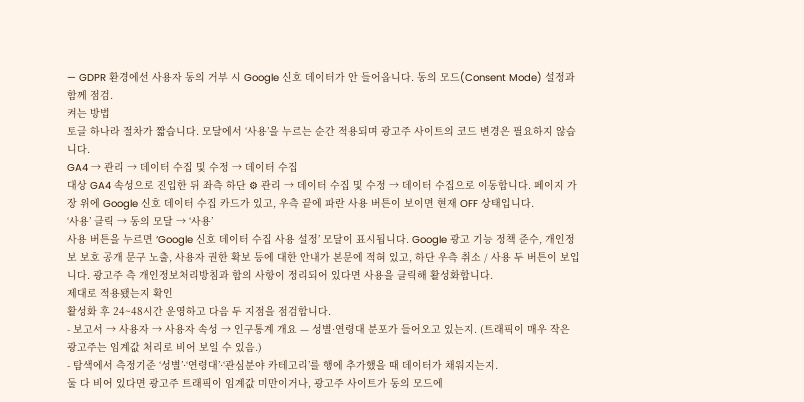— GDPR 환경에선 사용자 동의 거부 시 Google 신호 데이터가 안 들어옵니다. 동의 모드(Consent Mode) 설정과 함께 점검.
켜는 방법
토글 하나라 절차가 짧습니다. 모달에서 ‘사용’을 누르는 순간 적용되며 광고주 사이트의 코드 변경은 필요하지 않습니다.
GA4 → 관리 → 데이터 수집 및 수정 → 데이터 수집
대상 GA4 속성으로 진입한 뒤 좌측 하단 ⚙ 관리 → 데이터 수집 및 수정 → 데이터 수집으로 이동합니다. 페이지 가장 위에 Google 신호 데이터 수집 카드가 있고, 우측 끝에 파란 사용 버튼이 보이면 현재 OFF 상태입니다.
‘사용’ 클릭 → 동의 모달 → ‘사용’
사용 버튼을 누르면 ‘Google 신호 데이터 수집 사용 설정’ 모달이 표시됩니다. Google 광고 기능 정책 준수, 개인정보 보호 공개 문구 노출, 사용자 권한 확보 등에 대한 안내가 본문에 적혀 있고, 하단 우측 취소 / 사용 두 버튼이 보입니다. 광고주 측 개인정보처리방침과 합의 사항이 정리되어 있다면 사용을 클릭해 활성화합니다.
제대로 적용됐는지 확인
활성화 후 24~48시간 운영하고 다음 두 지점을 점검합니다.
- 보고서 → 사용자 → 사용자 속성 → 인구통계 개요 — 성별·연령대 분포가 들어오고 있는지. (트래픽이 매우 작은 광고주는 임계값 처리로 비어 보일 수 있음.)
- 탐색에서 측정기준 ‘성별’·‘연령대’·‘관심분야 카테고리’를 행에 추가했을 때 데이터가 채워지는지.
둘 다 비어 있다면 광고주 트래픽이 임계값 미만이거나, 광고주 사이트가 동의 모드에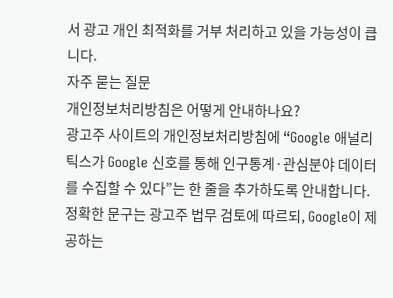서 광고 개인 최적화를 거부 처리하고 있을 가능성이 큽니다.
자주 묻는 질문
개인정보처리방침은 어떻게 안내하나요?
광고주 사이트의 개인정보처리방침에 “Google 애널리틱스가 Google 신호를 통해 인구통계·관심분야 데이터를 수집할 수 있다”는 한 줄을 추가하도록 안내합니다. 정확한 문구는 광고주 법무 검토에 따르되, Google이 제공하는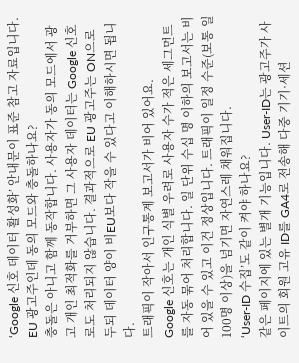‘Google 신호 데이터 활성화’ 안내문이 표준 참고 자료입니다.
EU 광고주인데 동의 모드와 충돌하나요?
충돌은 아니고 함께 동작합니다. 사용자가 동의 모드에서 광고 개인 최적화를 거부하면 그 사용자 데이터는 Google 신호로도 처리되지 않습니다. 결과적으로 EU 광고주는 ON으로 두되 데이터 양이 비EU보다 작을 수 있다고 이해하시면 됩니다.
트래픽이 작아서 인구통계 보고서가 비어 있어요.
Google 신호는 개인 식별 우려로 사용자 수가 적은 세그먼트를 자동 묶어 처리합니다. 일 단위 수십 명 이하의 보고서는 비어 있을 수 있고 이건 정상입니다. 트래픽이 일정 수준(보통 일 100명 이상)을 넘기면 자연스레 채워집니다.
‘User-ID 수집’도 같이 켜야 하나요?
같은 페이지에 있는 별개 기능입니다. User-ID는 광고주가 사이트의 회원 고유 ID를 GA4로 전송해 다중 기기·세션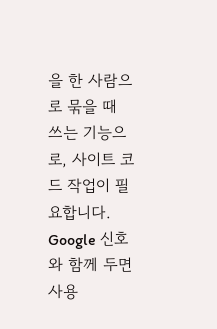을 한 사람으로 묶을 때 쓰는 기능으로, 사이트 코드 작업이 필요합니다. Google 신호와 함께 두면 사용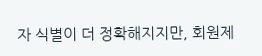자 식별이 더 정확해지지만, 회원제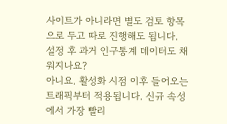사이트가 아니라면 별도 검토 항목으로 두고 따로 진행해도 됩니다.
설정 후 과거 인구통계 데이터도 채워지나요?
아니요. 활성화 시점 이후 들어오는 트래픽부터 적용됩니다. 신규 속성에서 가장 빨리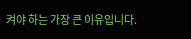켜야 하는 가장 큰 이유입니다.